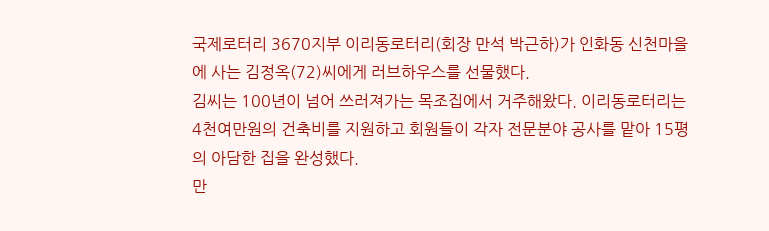국제로터리 3670지부 이리동로터리(회장 만석 박근하)가 인화동 신천마을에 사는 김정옥(72)씨에게 러브하우스를 선물했다.
김씨는 100년이 넘어 쓰러져가는 목조집에서 거주해왔다. 이리동로터리는 4천여만원의 건축비를 지원하고 회원들이 각자 전문분야 공사를 맡아 15평의 아담한 집을 완성했다.
만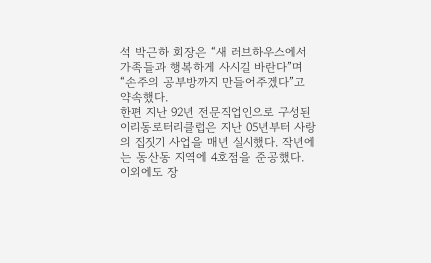석 박근하 회장은 “새 러브하우스에서 가족들과 행복하게 사시길 바란다”며 “손주의 공부방까지 만들어주겠다”고 약속했다.
한편 지난 92년 전문직업인으로 구성된 이리동로터리클럽은 지난 05년부터 사랑의 집짓기 사업을 매년 실시했다. 작년에는 동산동 지역에 4호점을 준공했다.
이외에도 장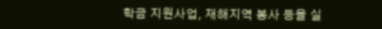학금 지원사업, 재해지역 봉사 등을 실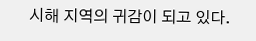시해 지역의 귀감이 되고 있다.